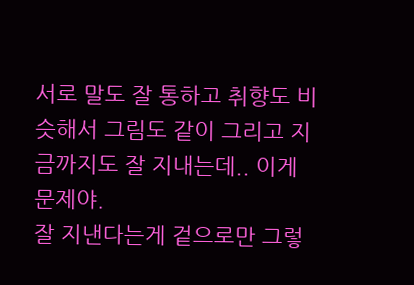서로 말도 잘 통하고 취향도 비슷해서 그림도 같이 그리고 지금까지도 잘 지내는데.. 이게 문제야.
잘 지낸다는게 겉으로만 그렇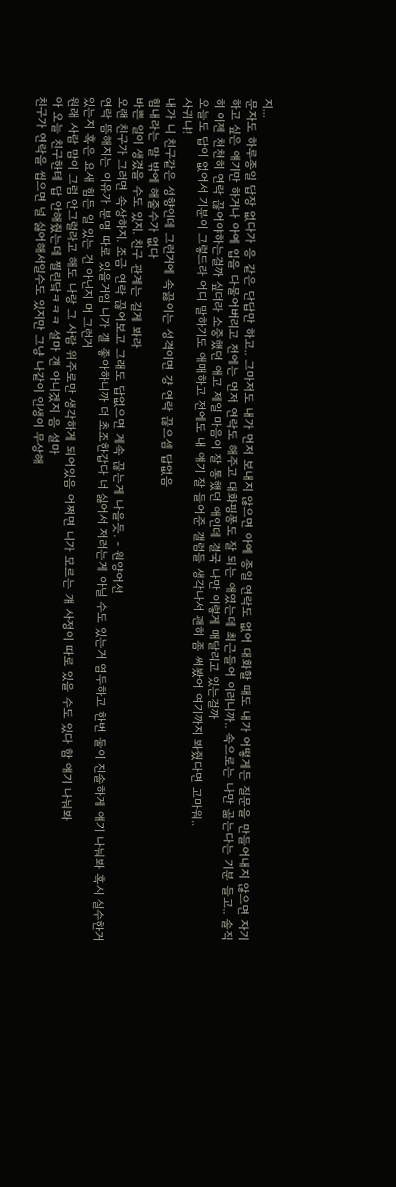지...
문자도 하루종일 답장 없다가 응 같은 단답만 하고.. 그마저도 내가 먼저 보내지 않으면 아예 종일 연락도 없어 대화할 때도 내가 어떻게든 질문을 만들어내지 않으면 자기 하고 싶은 얘기만 하거나 아예 입을 다물어버리고 전에는 먼저 연락도 해주고 대화핑퐁도 잘 되는 애였는데 최근들어 이러니까.. 속으로는 나만 곪는다는 기분 들고.. 솔직히 이젠 천천히 연락 끊어야하는걸까 싶더라 소중했던 애고 제일 마음이 잘 통했던 애인데 결국 나만 이렇게 매달리고 있는걸까
오늘도 답이 없어서 기분이 그렇드라 어디 말하기도 애매하고 전에도 내 얘기 잘 들어준 갤럼들 생각나서 괜히 좀 써봤어 여기까지 봐줬다면 고마워..
사귀냐!
내가 니 친구같은 성향인데 그런거에 속끓이는 성격이면 걍 연락 끊으셈 답없음
힘내라는 말 밖에 해줄수가 없다
바쁜 일이 생겼을 수도 있지. 친구 관계는 길게 봐라
오랜 친구가 그러면 속상하지. 조금 연락 끊어보고 그래도 답없으면 계속 끊는게 나을듯. - 원양어선
연락 뜸해지는 이유가 분명 따로 있을거임 니가 걜 좋아하니까 더 초조한갑다 너 싫어서 저러는게 아닐 수도 있는거 염두하고 한번 둘이 진솔하게 얘기 나눠봐 혹시 실수한거 있는지 혹은 요새 힘든 일 있는 건 아닌지 머 그런거
원래 사람 맘이 그럼 안그럴라고 해도 나랑 그 사람 위주로만 생각하게 되어있음 어쩌면 니가 모르는 걔 사정이 따로 있을 수도 있다 함 얘기 나눠봐
아 오늘 친구한테 답 안해줬는데 찔린닼ㅋㅋㅋ 설마 걘 아니겠지 음 설마
친구가 연락을 씹으면 널 싫어해서일수도 있지만 그냥 나같이 인생이 무상해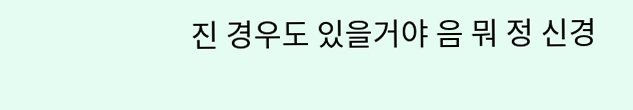진 경우도 있을거야 음 뭐 정 신경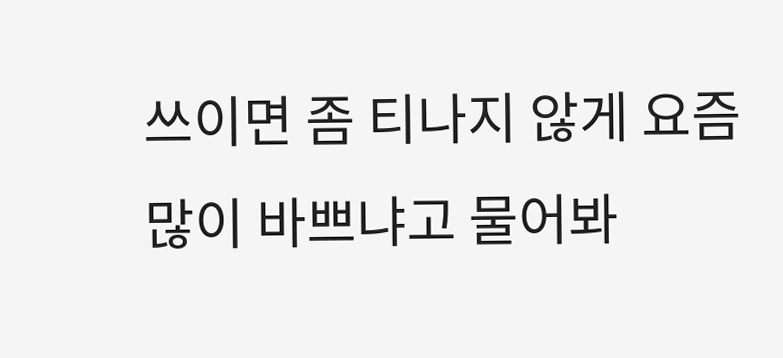쓰이면 좀 티나지 않게 요즘 많이 바쁘냐고 물어봐